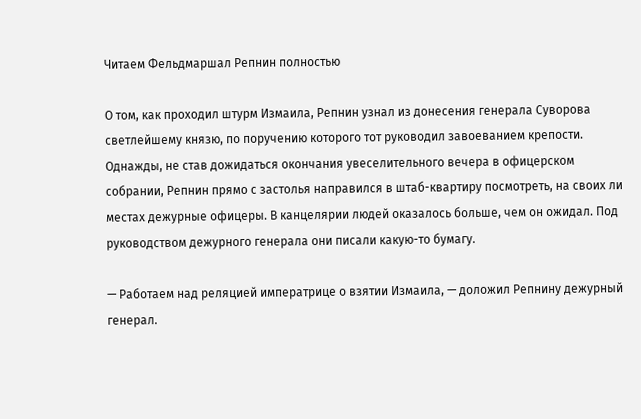Читаем Фельдмаршал Репнин полностью

О том, как проходил штурм Измаила, Репнин узнал из донесения генерала Суворова светлейшему князю, по поручению которого тот руководил завоеванием крепости. Однажды, не став дожидаться окончания увеселительного вечера в офицерском собрании, Репнин прямо с застолья направился в штаб-квартиру посмотреть, на своих ли местах дежурные офицеры. В канцелярии людей оказалось больше, чем он ожидал. Под руководством дежурного генерала они писали какую-то бумагу.

— Работаем над реляцией императрице о взятии Измаила, — доложил Репнину дежурный генерал.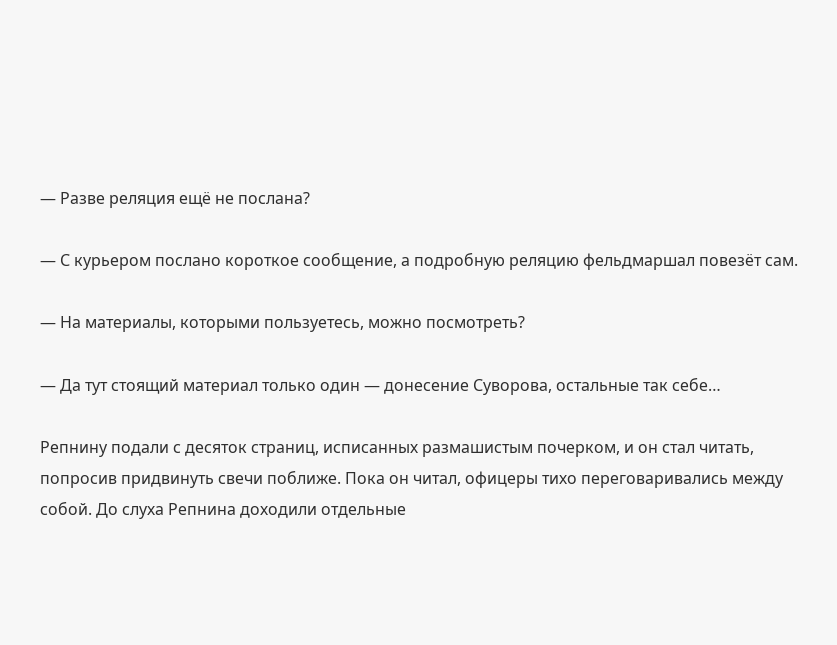— Разве реляция ещё не послана?

— С курьером послано короткое сообщение, а подробную реляцию фельдмаршал повезёт сам.

— На материалы, которыми пользуетесь, можно посмотреть?

— Да тут стоящий материал только один — донесение Суворова, остальные так себе…

Репнину подали с десяток страниц, исписанных размашистым почерком, и он стал читать, попросив придвинуть свечи поближе. Пока он читал, офицеры тихо переговаривались между собой. До слуха Репнина доходили отдельные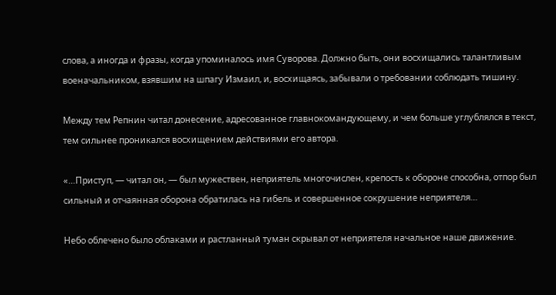слова, а иногда и фразы, когда упоминалось имя Суворова. Должно быть, они восхищались талантливым военачальником, взявшим на шпагу Измаил, и, восхищаясь, забывали о требовании соблюдать тишину.

Между тем Репнин читал донесение, адресованное главнокомандующему, и чем больше углублялся в текст, тем сильнее проникался восхищением действиями его автора.

«…Приступ, — читал он, — был мужествен, неприятель многочислен, крепость к обороне способна, отпор был сильный и отчаянная оборона обратилась на гибель и совершенное сокрушение неприятеля…

Небо облечено было облаками и растланный туман скрывал от неприятеля начальное наше движение.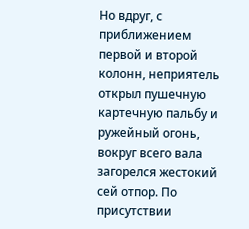Но вдруг, с приближением первой и второй колонн, неприятель открыл пушечную картечную пальбу и ружейный огонь, вокруг всего вала загорелся жестокий сей отпор. По присутствии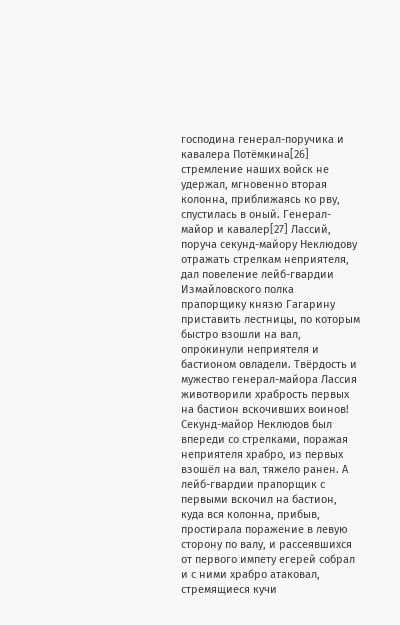господина генерал-поручика и кавалера Потёмкина[26] стремление наших войск не удержал, мгновенно вторая колонна, приближаясь ко рву, спустилась в оный. Генерал-майор и кавалер[27] Лассий, поруча секунд-майору Неклюдову отражать стрелкам неприятеля, дал повеление лейб-гвардии Измайловского полка прапорщику князю Гагарину приставить лестницы, по которым быстро взошли на вал, опрокинули неприятеля и бастионом овладели. Твёрдость и мужество генерал-майора Лассия животворили храбрость первых на бастион вскочивших воинов! Секунд-майор Неклюдов был впереди со стрелками, поражая неприятеля храбро, из первых взошёл на вал, тяжело ранен. А лейб-гвардии прапорщик с первыми вскочил на бастион, куда вся колонна, прибыв, простирала поражение в левую сторону по валу, и рассеявшихся от первого импету егерей собрал и с ними храбро атаковал, стремящиеся кучи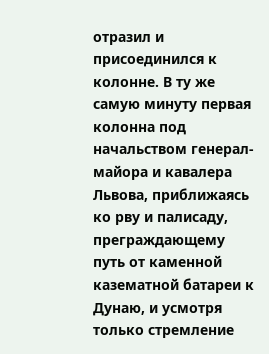отразил и присоединился к колонне. В ту же самую минуту первая колонна под начальством генерал-майора и кавалера Львова, приближаясь ко рву и палисаду, преграждающему путь от каменной казематной батареи к Дунаю, и усмотря только стремление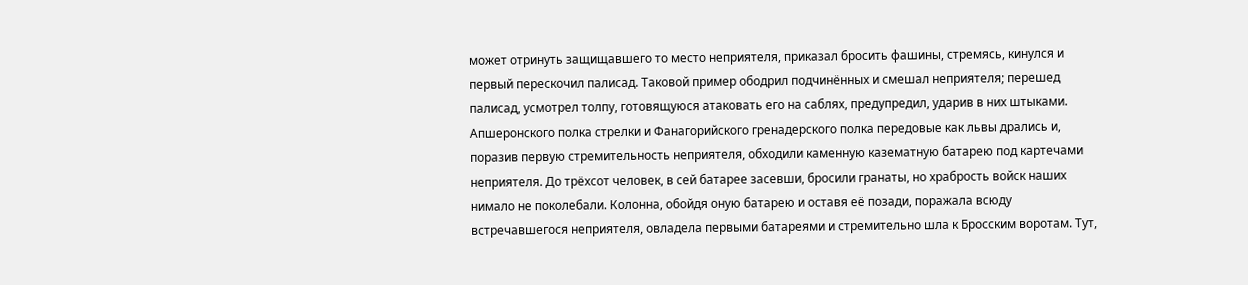может отринуть защищавшего то место неприятеля, приказал бросить фашины, стремясь, кинулся и первый перескочил палисад. Таковой пример ободрил подчинённых и смешал неприятеля; перешед палисад, усмотрел толпу, готовящуюся атаковать его на саблях, предупредил, ударив в них штыками. Апшеронского полка стрелки и Фанагорийского гренадерского полка передовые как львы дрались и, поразив первую стремительность неприятеля, обходили каменную казематную батарею под картечами неприятеля. До трёхсот человек, в сей батарее засевши, бросили гранаты, но храбрость войск наших нимало не поколебали. Колонна, обойдя оную батарею и оставя её позади, поражала всюду встречавшегося неприятеля, овладела первыми батареями и стремительно шла к Бросским воротам. Тут,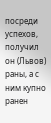посреди успехов, получил он (Львов) раны, а с ним купно ранен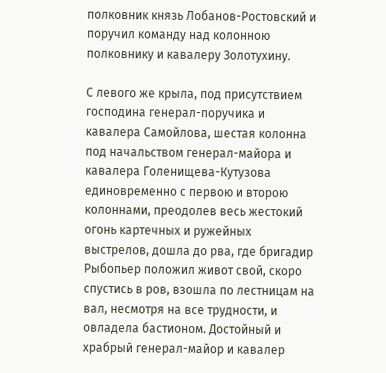полковник князь Лобанов-Ростовский и поручил команду над колонною полковнику и кавалеру Золотухину.

С левого же крыла, под присутствием господина генерал-поручика и кавалера Самойлова, шестая колонна под начальством генерал-майора и кавалера Голенищева-Кутузова единовременно с первою и второю колоннами, преодолев весь жестокий огонь картечных и ружейных выстрелов, дошла до рва, где бригадир Рыбопьер положил живот свой, скоро спустись в ров, взошла по лестницам на вал, несмотря на все трудности, и овладела бастионом. Достойный и храбрый генерал-майор и кавалер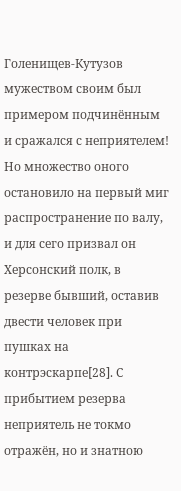Голенищев-Кутузов мужеством своим был примером подчинённым и сражался с неприятелем! Но множество оного остановило на первый миг распространение по валу, и для сего призвал он Херсонский полк, в резерве бывший, оставив двести человек при пушках на контрэскарпе[28]. С прибытием резерва неприятель не токмо отражён, но и знатною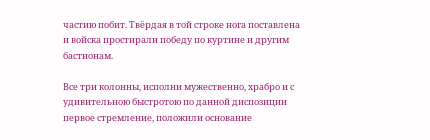частию побит. Твёрдая в той строке нога поставлена и войска простирали победу по куртине и другим бастионам.

Все три колонны, исполни мужественно, храбро и с удивительною быстротою по данной диспозиции первое стремление, положили основание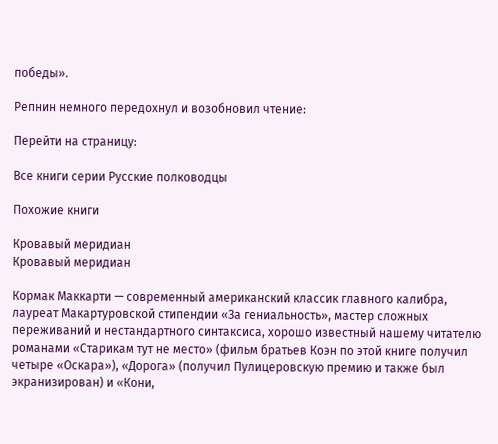победы».

Репнин немного передохнул и возобновил чтение:

Перейти на страницу:

Все книги серии Русские полководцы

Похожие книги

Кровавый меридиан
Кровавый меридиан

Кормак Маккарти — современный американский классик главного калибра, лауреат Макартуровской стипендии «За гениальность», мастер сложных переживаний и нестандартного синтаксиса, хорошо известный нашему читателю романами «Старикам тут не место» (фильм братьев Коэн по этой книге получил четыре «Оскара»), «Дорога» (получил Пулицеровскую премию и также был экранизирован) и «Кони,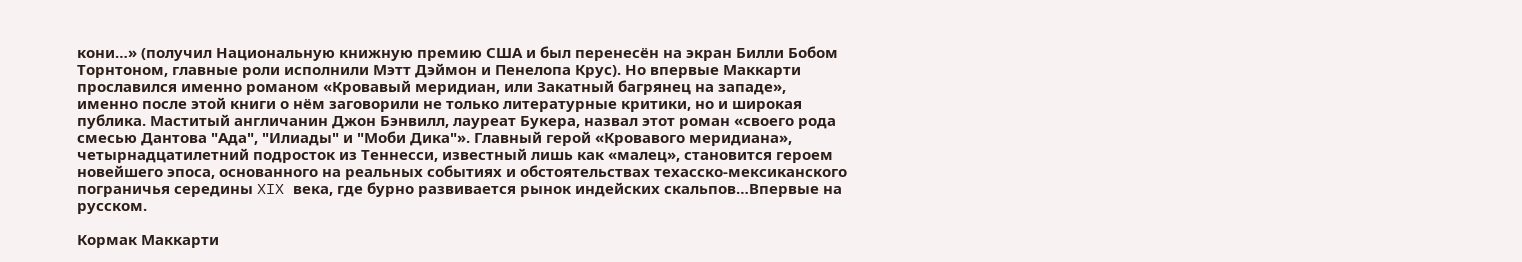кони…» (получил Национальную книжную премию США и был перенесён на экран Билли Бобом Торнтоном, главные роли исполнили Мэтт Дэймон и Пенелопа Крус). Но впервые Маккарти прославился именно романом «Кровавый меридиан, или Закатный багрянец на западе», именно после этой книги о нём заговорили не только литературные критики, но и широкая публика. Маститый англичанин Джон Бэнвилл, лауреат Букера, назвал этот роман «своего рода смесью Дантова "Ада", "Илиады" и "Моби Дика"». Главный герой «Кровавого меридиана», четырнадцатилетний подросток из Теннесси, известный лишь как «малец», становится героем новейшего эпоса, основанного на реальных событиях и обстоятельствах техасско-мексиканского пограничья середины XIX века, где бурно развивается рынок индейских скальпов…Впервые на русском.

Кормак Маккарти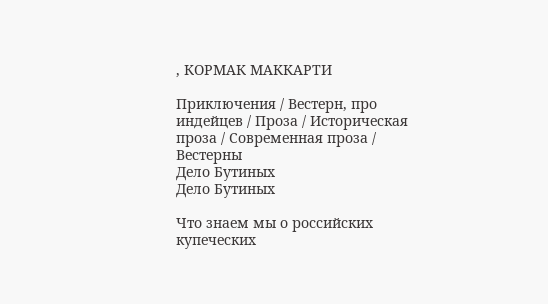, КОРМАК МАККАРТИ

Приключения / Вестерн, про индейцев / Проза / Историческая проза / Современная проза / Вестерны
Дело Бутиных
Дело Бутиных

Что знаем мы о российских купеческих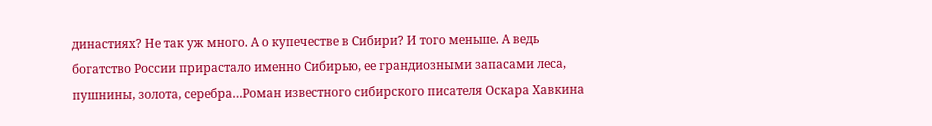династиях? Не так уж много. А о купечестве в Сибири? И того меньше. А ведь богатство России прирастало именно Сибирью, ее грандиозными запасами леса, пушнины, золота, серебра…Роман известного сибирского писателя Оскара Хавкина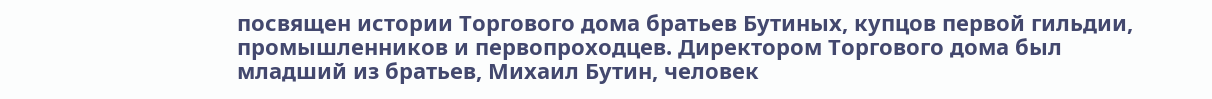посвящен истории Торгового дома братьев Бутиных, купцов первой гильдии, промышленников и первопроходцев. Директором Торгового дома был младший из братьев, Михаил Бутин, человек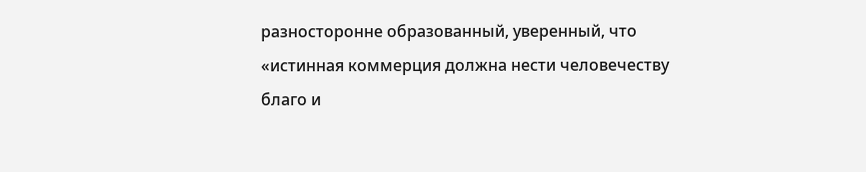разносторонне образованный, уверенный, что «истинная коммерция должна нести человечеству благо и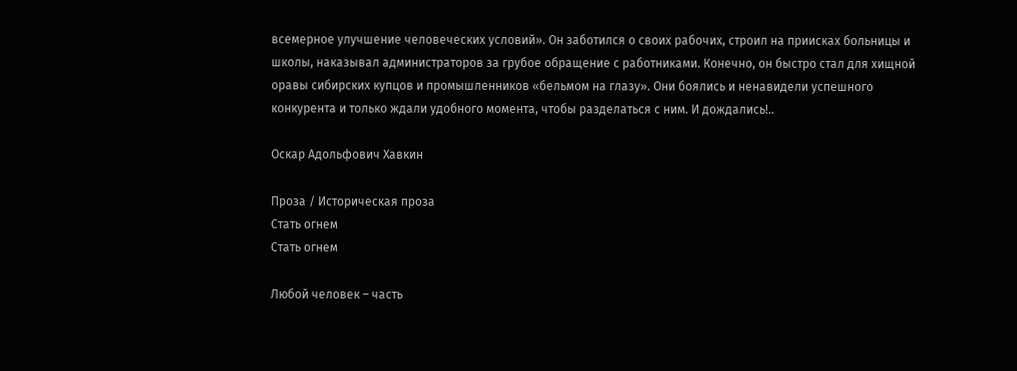всемерное улучшение человеческих условий». Он заботился о своих рабочих, строил на приисках больницы и школы, наказывал администраторов за грубое обращение с работниками. Конечно, он быстро стал для хищной оравы сибирских купцов и промышленников «бельмом на глазу». Они боялись и ненавидели успешного конкурента и только ждали удобного момента, чтобы разделаться с ним. И дождались!..

Оскар Адольфович Хавкин

Проза / Историческая проза
Стать огнем
Стать огнем

Любой человек – часть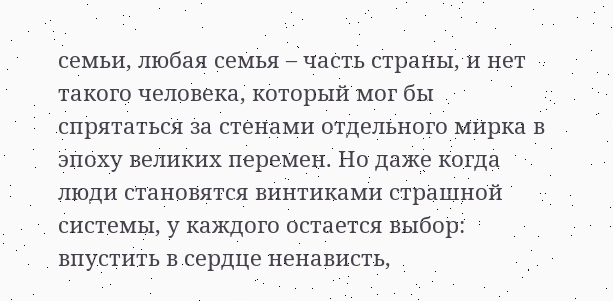семьи, любая семья – часть страны, и нет такого человека, который мог бы спрятаться за стенами отдельного мирка в эпоху великих перемен. Но даже когда люди становятся винтиками страшной системы, у каждого остается выбор: впустить в сердце ненависть,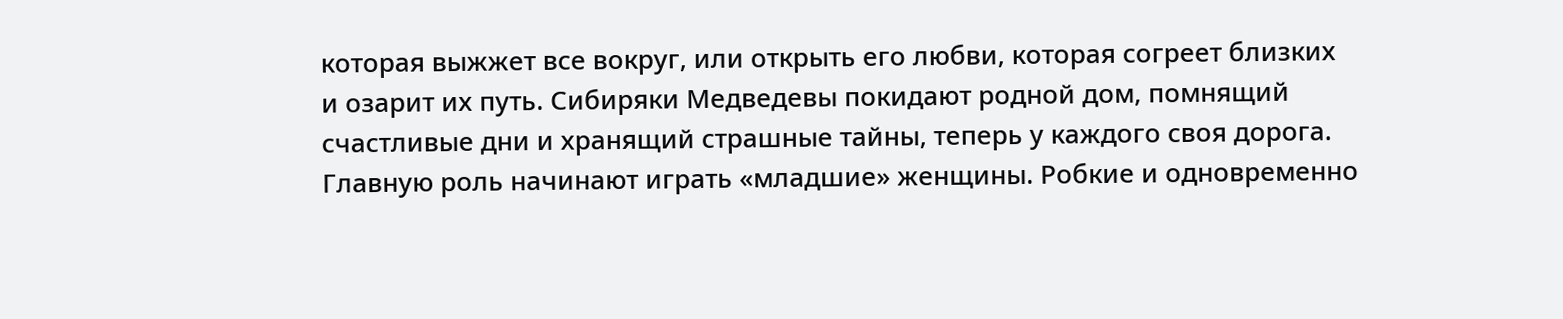которая выжжет все вокруг, или открыть его любви, которая согреет близких и озарит их путь. Сибиряки Медведевы покидают родной дом, помнящий счастливые дни и хранящий страшные тайны, теперь у каждого своя дорога. Главную роль начинают играть «младшие» женщины. Робкие и одновременно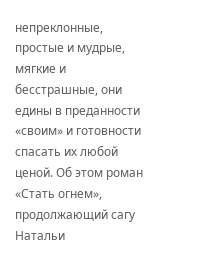непреклонные, простые и мудрые, мягкие и бесстрашные, они едины в преданности «своим» и готовности спасать их любой ценой. Об этом роман «Стать огнем», продолжающий сагу Натальи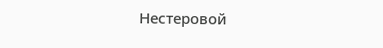Нестеровой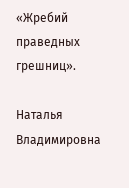«Жребий праведных грешниц».

Наталья Владимировна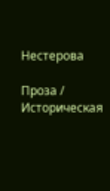Нестерова

Проза / Историческая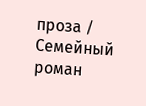проза / Семейный роман